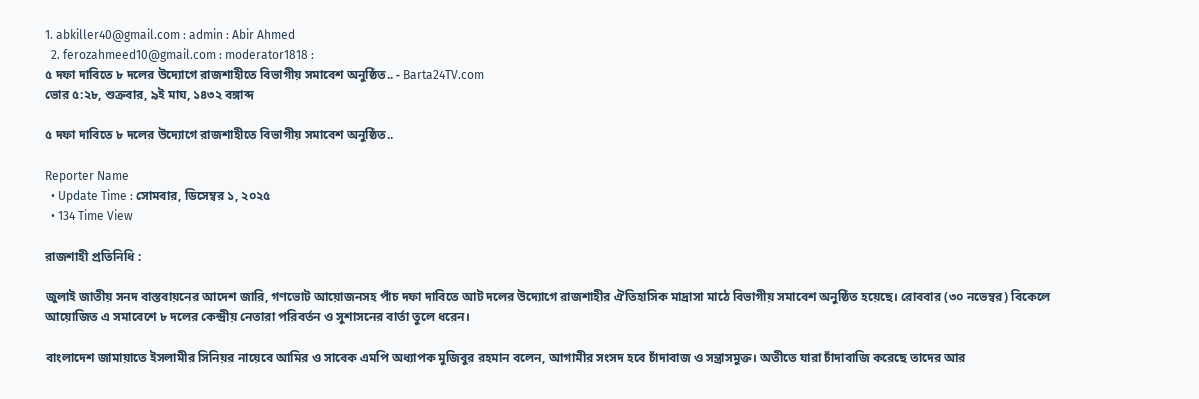1. abkiller40@gmail.com : admin : Abir Ahmed
  2. ferozahmeed10@gmail.com : moderator1818 :
৫ দফা দাবিতে ৮ দলের উদ্যোগে রাজশাহীতে বিভাগীয় সমাবেশ অনুষ্ঠিত.. - Barta24TV.com
ভোর ৫:২৮, শুক্রবার, ৯ই মাঘ, ১৪৩২ বঙ্গাব্দ

৫ দফা দাবিতে ৮ দলের উদ্যোগে রাজশাহীতে বিভাগীয় সমাবেশ অনুষ্ঠিত..

Reporter Name
  • Update Time : সোমবার, ডিসেম্বর ১, ২০২৫
  • 134 Time View

রাজশাহী প্রতিনিধি :

জুলাই জাতীয় সনদ বাস্তবায়নের আদেশ জারি, গণভোট আয়োজনসহ পাঁচ দফা দাবিতে আট দলের উদ্যোগে রাজশাহীর ঐতিহাসিক মাদ্রাসা মাঠে বিভাগীয় সমাবেশ অনুষ্ঠিত হয়েছে। রোববার (৩০ নভেম্বর) বিকেলে আয়োজিত এ সমাবেশে ৮ দলের কেন্দ্রীয় নেতারা পরিবর্তন ও সুশাসনের বার্তা তুলে ধরেন।

বাংলাদেশ জামায়াতে ইসলামীর সিনিয়র নায়েবে আমির ও সাবেক এমপি অধ্যাপক মুজিবুর রহমান বলেন, আগামীর সংসদ হবে চাঁদাবাজ ও সন্ত্রাসমুক্ত। অতীতে যারা চাঁদাবাজি করেছে তাদের আর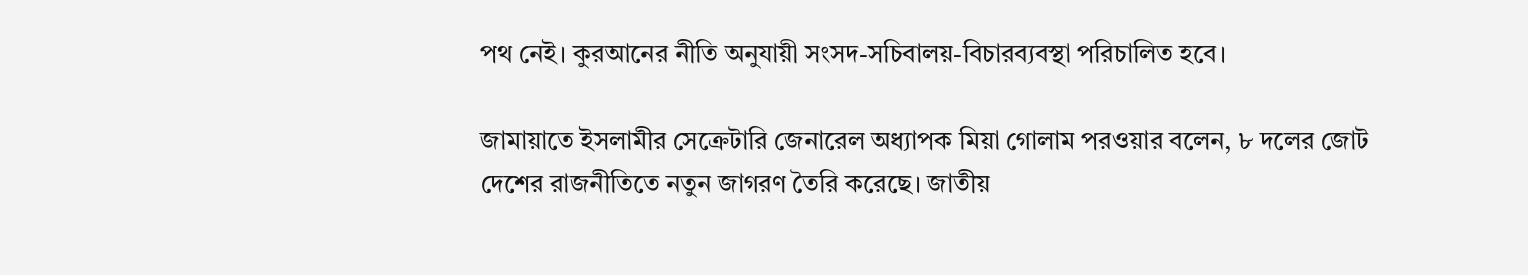পথ নেই। কুরআনের নীতি অনুযায়ী সংসদ-সচিবালয়-বিচারব্যবস্থা পরিচালিত হবে।

জামায়াতে ইসলামীর সেক্রেটারি জেনারেল অধ্যাপক মিয়া গোলাম পরওয়ার বলেন, ৮ দলের জোট দেশের রাজনীতিতে নতুন জাগরণ তৈরি করেছে। জাতীয়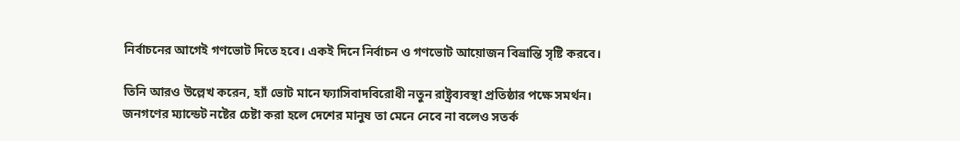নির্বাচনের আগেই গণভোট দিতে হবে। একই দিনে নির্বাচন ও গণভোট আয়োজন বিভ্রান্তি সৃষ্টি করবে।

তিনি আরও উল্লেখ করেন, হ্যাঁ ভোট মানে ফ্যাসিবাদবিরোধী নতুন রাষ্ট্রব্যবস্থা প্রতিষ্ঠার পক্ষে সমর্থন। জনগণের ম্যান্ডেট নষ্টের চেষ্টা করা হলে দেশের মানুষ তা মেনে নেবে না বলেও সতর্ক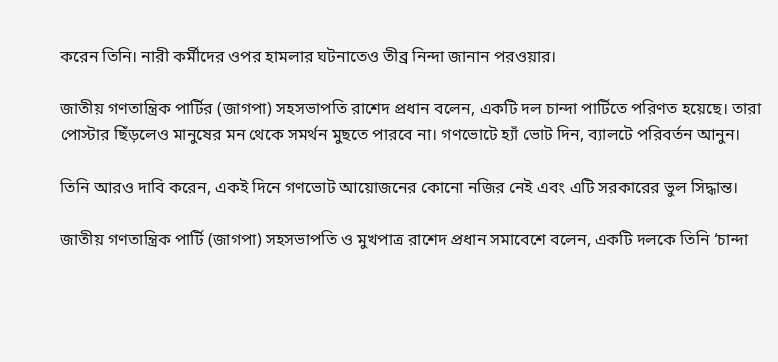করেন তিনি। নারী কর্মীদের ওপর হামলার ঘটনাতেও তীব্র নিন্দা জানান পরওয়ার।

জাতীয় গণতান্ত্রিক পার্টির (জাগপা) সহসভাপতি রাশেদ প্রধান বলেন, একটি দল চান্দা পার্টিতে পরিণত হয়েছে। তারা পোস্টার ছিঁড়লেও মানুষের মন থেকে সমর্থন মুছতে পারবে না। গণভোটে হ্যাঁ ভোট দিন, ব্যালটে পরিবর্তন আনুন।

তিনি আরও দাবি করেন, একই দিনে গণভোট আয়োজনের কোনো নজির নেই এবং এটি সরকারের ভুল সিদ্ধান্ত।

জাতীয় গণতান্ত্রিক পার্টি (জাগপা) সহসভাপতি ও মুখপাত্র রাশেদ প্রধান সমাবেশে বলেন, একটি দলকে তিনি ‘চান্দা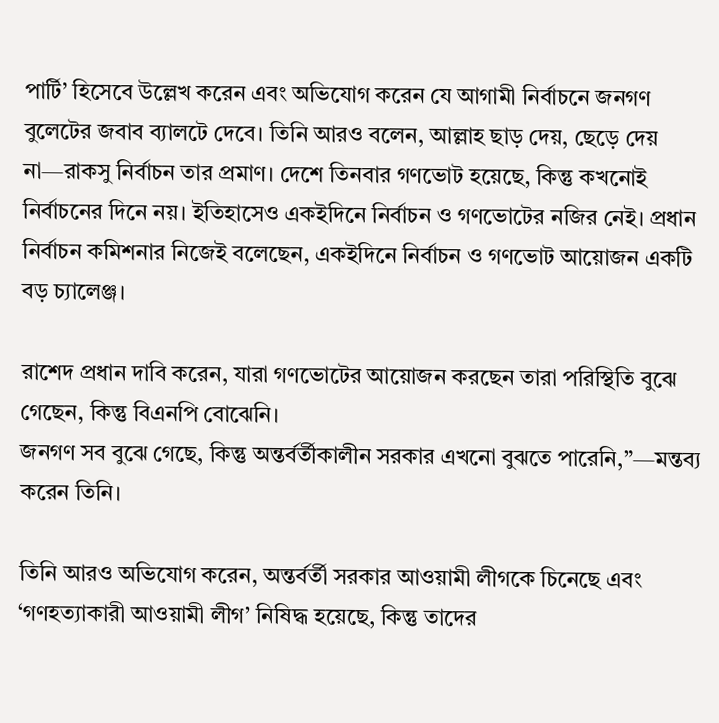পার্টি’ হিসেবে উল্লেখ করেন এবং অভিযোগ করেন যে আগামী নির্বাচনে জনগণ বুলেটের জবাব ব্যালটে দেবে। তিনি আরও বলেন, আল্লাহ ছাড় দেয়, ছেড়ে দেয় না—রাকসু নির্বাচন তার প্রমাণ। দেশে তিনবার গণভোট হয়েছে, কিন্তু কখনোই নির্বাচনের দিনে নয়। ইতিহাসেও একইদিনে নির্বাচন ও গণভোটের নজির নেই। প্রধান নির্বাচন কমিশনার নিজেই বলেছেন, একইদিনে নির্বাচন ও গণভোট আয়োজন একটি বড় চ্যালেঞ্জ।

রাশেদ প্রধান দাবি করেন, যারা গণভোটের আয়োজন করছেন তারা পরিস্থিতি বুঝে গেছেন, কিন্তু বিএনপি বোঝেনি।
জনগণ সব বুঝে গেছে, কিন্তু অন্তর্বর্তীকালীন সরকার এখনো বুঝতে পারেনি,”—মন্তব্য করেন তিনি।

তিনি আরও অভিযোগ করেন, অন্তর্বর্তী সরকার আওয়ামী লীগকে চিনেছে এবং ‘গণহত্যাকারী আওয়ামী লীগ’ নিষিদ্ধ হয়েছে, কিন্তু তাদের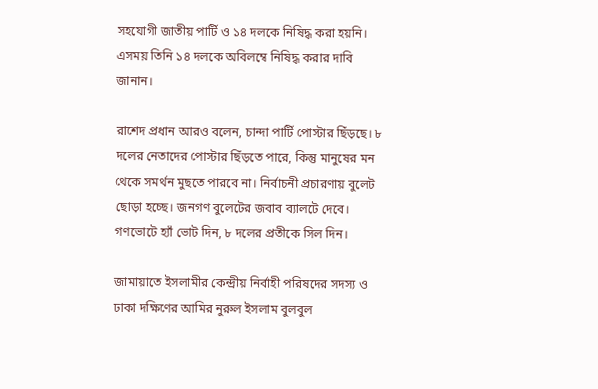সহযোগী জাতীয় পার্টি ও ১৪ দলকে নিষিদ্ধ করা হয়নি। এসময় তিনি ১৪ দলকে অবিলম্বে নিষিদ্ধ করার দাবি জানান।

রাশেদ প্রধান আরও বলেন, চান্দা পার্টি পোস্টার ছিঁড়ছে। ৮ দলের নেতাদের পোস্টার ছিঁড়তে পারে, কিন্তু মানুষের মন থেকে সমর্থন মুছতে পারবে না। নির্বাচনী প্রচারণায় বুলেট ছোড়া হচ্ছে। জনগণ বুলেটের জবাব ব্যালটে দেবে। গণভোটে হ্যাঁ ভোট দিন, ৮ দলের প্রতীকে সিল দিন।

জামায়াতে ইসলামীর কেন্দ্রীয় নির্বাহী পরিষদের সদস্য ও ঢাকা দক্ষিণের আমির নুরুল ইসলাম বুলবুল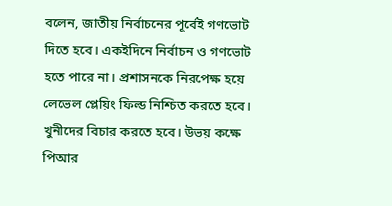বলেন, জাতীয় নির্বাচনের পূর্বেই গণভোট দিতে হবে। একইদিনে নির্বাচন ও গণভোট হতে পারে না। প্রশাসনকে নিরপেক্ষ হয়ে লেভেল প্লেয়িং ফিল্ড নিশ্চিত করতে হবে। খুনীদের বিচার করতে হবে। উভয় কক্ষে পিআর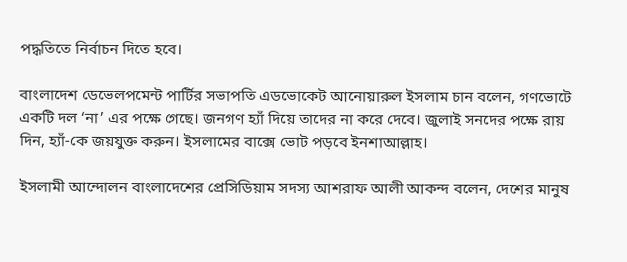পদ্ধতিতে নির্বাচন দিতে হবে।

বাংলাদেশ ডেভেলপমেন্ট পার্টির সভাপতি এডভোকেট আনোয়ারুল ইসলাম চান বলেন, গণভোটে একটি দল ‘না’ এর পক্ষে গেছে। জনগণ হ্যাঁ দিয়ে তাদের না করে দেবে। জুলাই সনদের পক্ষে রায় দিন, হ্যাঁ-কে জয়যুক্ত করুন। ইসলামের বাক্সে ভোট পড়বে ইনশাআল্লাহ।

ইসলামী আন্দোলন বাংলাদেশের প্রেসিডিয়াম সদস্য আশরাফ আলী আকন্দ বলেন, দেশের মানুষ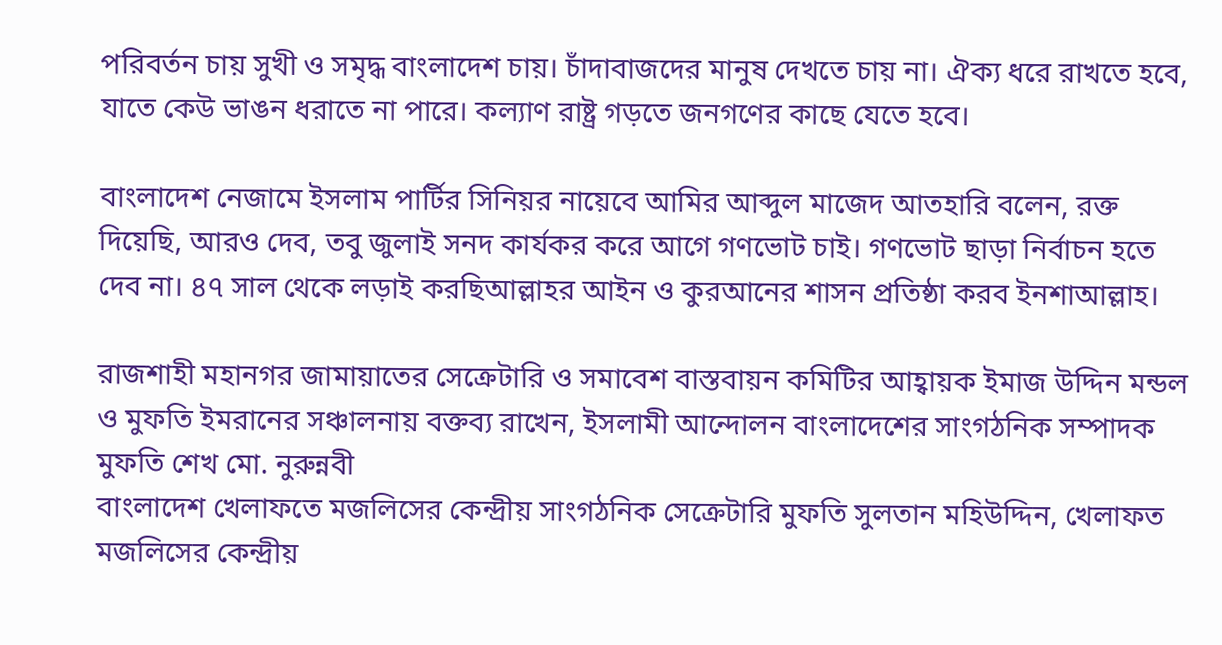পরিবর্তন চায় সুখী ও সমৃদ্ধ বাংলাদেশ চায়। চাঁদাবাজদের মানুষ দেখতে চায় না। ঐক্য ধরে রাখতে হবে, যাতে কেউ ভাঙন ধরাতে না পারে। কল্যাণ রাষ্ট্র গড়তে জনগণের কাছে যেতে হবে।

বাংলাদেশ নেজামে ইসলাম পার্টির সিনিয়র নায়েবে আমির আব্দুল মাজেদ আতহারি বলেন, রক্ত দিয়েছি, আরও দেব, তবু জুলাই সনদ কার্যকর করে আগে গণভোট চাই। গণভোট ছাড়া নির্বাচন হতে দেব না। ৪৭ সাল থেকে লড়াই করছিআল্লাহর আইন ও কুরআনের শাসন প্রতিষ্ঠা করব ইনশাআল্লাহ।

রাজশাহী মহানগর জামায়াতের সেক্রেটারি ও সমাবেশ বাস্তবায়ন কমিটির আহ্বায়ক ইমাজ উদ্দিন মন্ডল ও মুফতি ইমরানের সঞ্চালনায় বক্তব্য রাখেন, ইসলামী আন্দোলন বাংলাদেশের সাংগঠনিক সম্পাদক মুফতি শেখ মো. নুরুন্নবী
বাংলাদেশ খেলাফতে মজলিসের কেন্দ্রীয় সাংগঠনিক সেক্রেটারি মুফতি সুলতান মহিউদ্দিন, খেলাফত মজলিসের কেন্দ্রীয়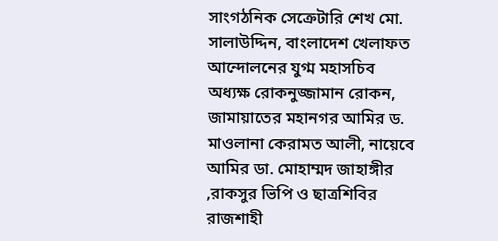সাংগঠনিক সেক্রেটারি শেখ মো. সালাউদ্দিন, বাংলাদেশ খেলাফত আন্দোলনের যুগ্ম মহাসচিব অধ্যক্ষ রোকনুজ্জামান রোকন, জামায়াতের মহানগর আমির ড. মাওলানা কেরামত আলী, নায়েবে আমির ডা. মোহাম্মদ জাহাঙ্গীর ,রাকসুর ভিপি ও ছাত্রশিবির রাজশাহী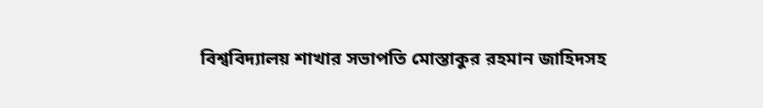বিশ্ববিদ্যালয় শাখার সভাপতি মোস্তাকুর রহমান জাহিদসহ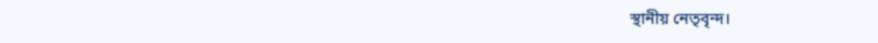স্থানীয় নেতৃবৃন্দ।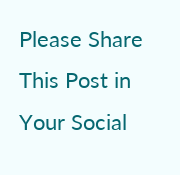Please Share This Post in Your Social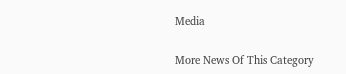Media

More News Of This Category